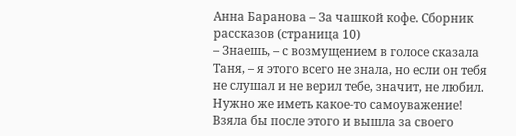Анна Баранова – За чашкой кофе. Сборник рассказов (страница 10)
– Знаешь, – с возмущением в голосе сказала Таня, – я этого всего не знала, но если он тебя не слушал и не верил тебе, значит, не любил. Нужно же иметь какое-то самоуважение! Взяла бы после этого и вышла за своего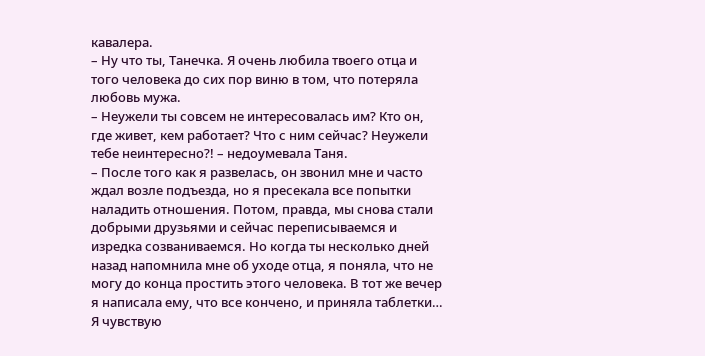кавалера.
– Ну что ты, Танечка. Я очень любила твоего отца и того человека до сих пор виню в том, что потеряла любовь мужа.
– Неужели ты совсем не интересовалась им? Кто он, где живет, кем работает? Что с ним сейчас? Неужели тебе неинтересно?! – недоумевала Таня.
– После того как я развелась, он звонил мне и часто ждал возле подъезда, но я пресекала все попытки наладить отношения. Потом, правда, мы снова стали добрыми друзьями и сейчас переписываемся и изредка созваниваемся. Но когда ты несколько дней назад напомнила мне об уходе отца, я поняла, что не могу до конца простить этого человека. В тот же вечер я написала ему, что все кончено, и приняла таблетки… Я чувствую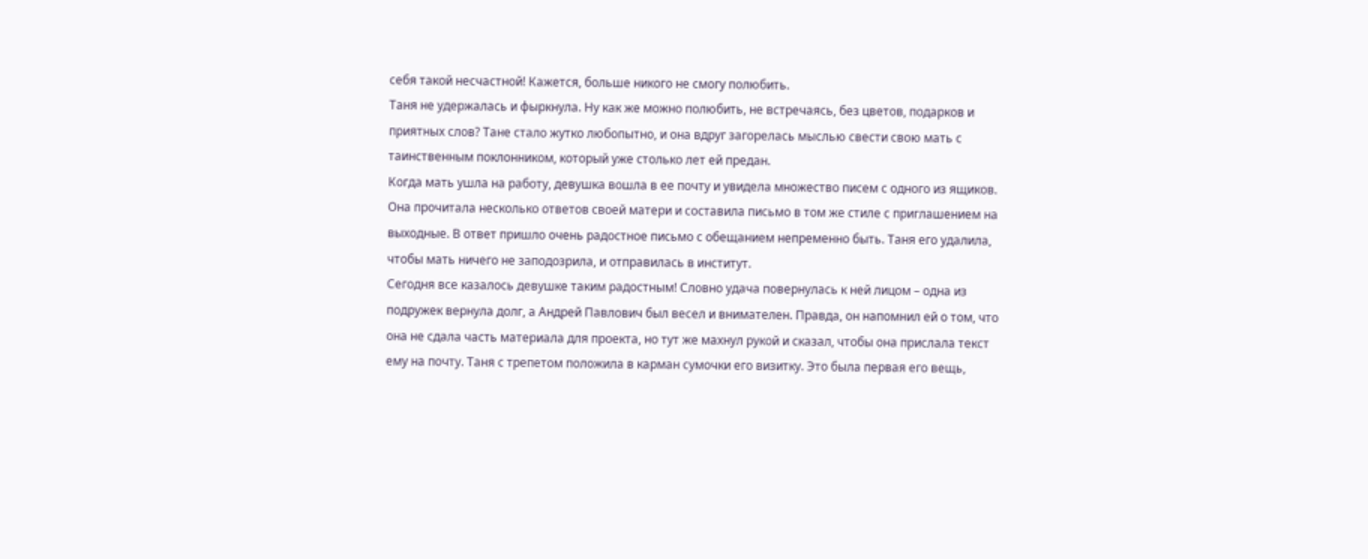себя такой несчастной! Кажется, больше никого не смогу полюбить.
Таня не удержалась и фыркнула. Ну как же можно полюбить, не встречаясь, без цветов, подарков и приятных слов? Тане стало жутко любопытно, и она вдруг загорелась мыслью свести свою мать с таинственным поклонником, который уже столько лет ей предан.
Когда мать ушла на работу, девушка вошла в ее почту и увидела множество писем с одного из ящиков. Она прочитала несколько ответов своей матери и составила письмо в том же стиле с приглашением на выходные. В ответ пришло очень радостное письмо с обещанием непременно быть. Таня его удалила, чтобы мать ничего не заподозрила, и отправилась в институт.
Сегодня все казалось девушке таким радостным! Словно удача повернулась к ней лицом – одна из подружек вернула долг, а Андрей Павлович был весел и внимателен. Правда, он напомнил ей о том, что она не сдала часть материала для проекта, но тут же махнул рукой и сказал, чтобы она прислала текст ему на почту. Таня с трепетом положила в карман сумочки его визитку. Это была первая его вещь,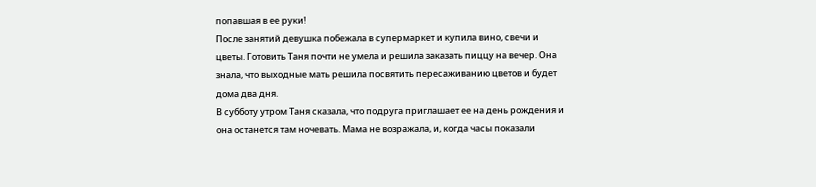попавшая в ее руки!
После занятий девушка побежала в супермаркет и купила вино, свечи и цветы. Готовить Таня почти не умела и решила заказать пиццу на вечер. Она знала, что выходные мать решила посвятить пересаживанию цветов и будет дома два дня.
В субботу утром Таня сказала, что подруга приглашает ее на день рождения и она останется там ночевать. Мама не возражала, и, когда часы показали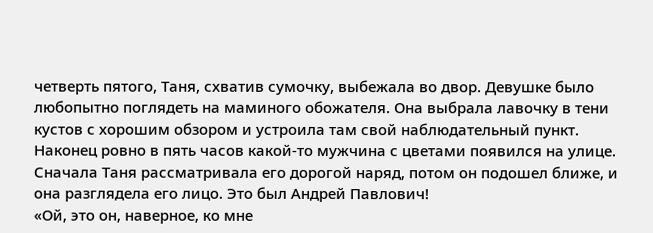четверть пятого, Таня, схватив сумочку, выбежала во двор. Девушке было любопытно поглядеть на маминого обожателя. Она выбрала лавочку в тени кустов с хорошим обзором и устроила там свой наблюдательный пункт. Наконец ровно в пять часов какой-то мужчина с цветами появился на улице. Сначала Таня рассматривала его дорогой наряд, потом он подошел ближе, и она разглядела его лицо. Это был Андрей Павлович!
«Ой, это он, наверное, ко мне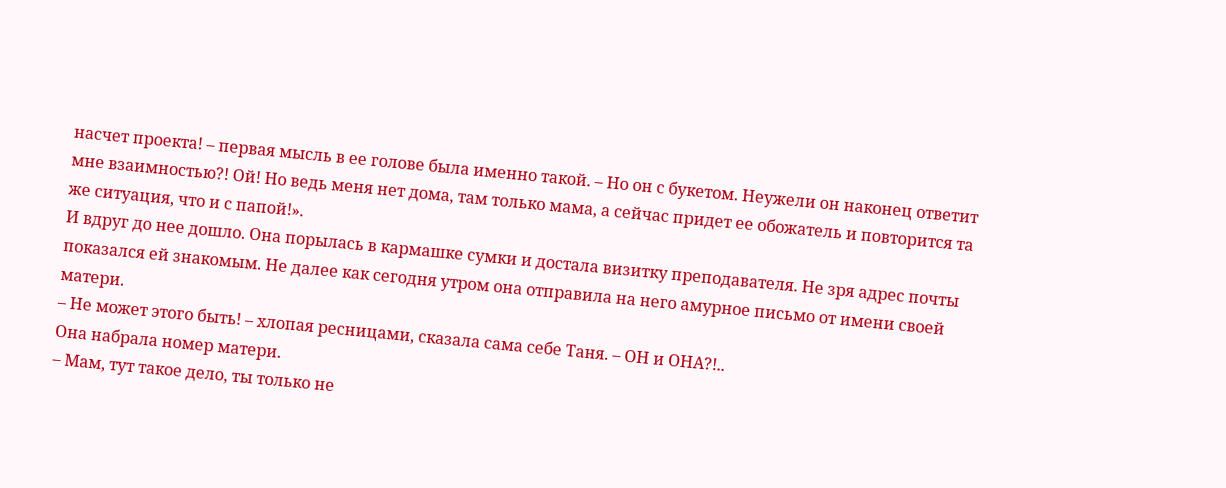насчет проекта! – первая мысль в ее голове была именно такой. – Но он с букетом. Неужели он наконец ответит мне взаимностью?! Ой! Но ведь меня нет дома, там только мама, а сейчас придет ее обожатель и повторится та же ситуация, что и с папой!».
И вдруг до нее дошло. Она порылась в кармашке сумки и достала визитку преподавателя. Не зря адрес почты показался ей знакомым. Не далее как сегодня утром она отправила на него амурное письмо от имени своей матери.
– Не может этого быть! – хлопая ресницами, сказала сама себе Таня. – ОН и ОНА?!..
Она набрала номер матери.
– Мам, тут такое дело, ты только не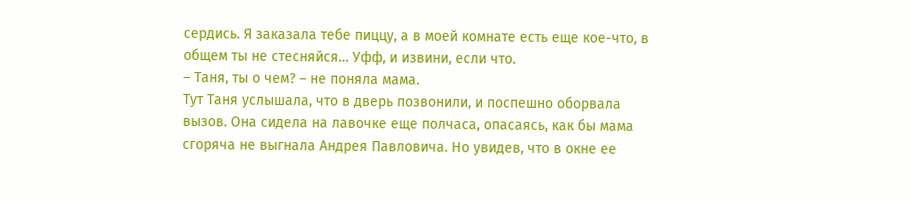сердись. Я заказала тебе пиццу, а в моей комнате есть еще кое-что, в общем ты не стесняйся… Уфф, и извини, если что.
– Таня, ты о чем? – не поняла мама.
Тут Таня услышала, что в дверь позвонили, и поспешно оборвала вызов. Она сидела на лавочке еще полчаса, опасаясь, как бы мама сгоряча не выгнала Андрея Павловича. Но увидев, что в окне ее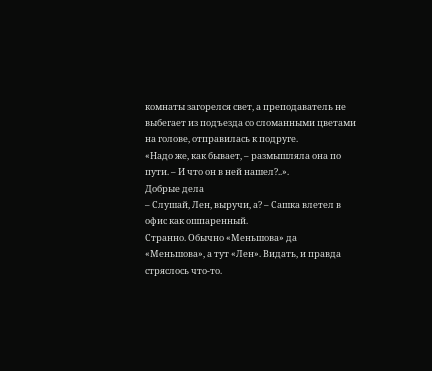комнаты загорелся свет, а преподаватель не выбегает из подъезда со сломанными цветами на голове, отправилась к подруге.
«Надо же, как бывает, – размышляла она по пути. – И что он в ней нашел?..».
Добрые дела
– Слушай, Лен, выручи, а? – Сашка влетел в офис как ошпаренный.
Странно. Обычно «Меньшова» да «Меньшова», а тут «Лен». Видать, и правда стряслось что-то.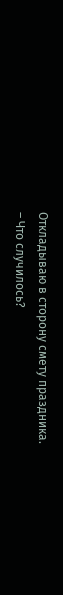Откладываю в сторону смету праздника.
– Что случилось?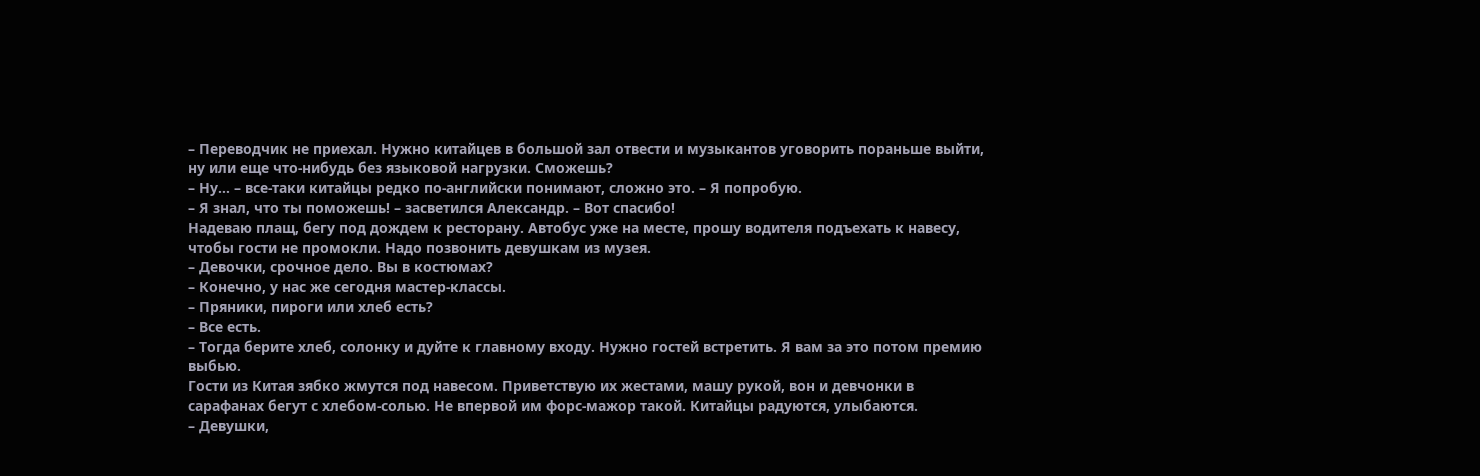– Переводчик не приехал. Нужно китайцев в большой зал отвести и музыкантов уговорить пораньше выйти, ну или еще что-нибудь без языковой нагрузки. Сможешь?
– Ну… – все-таки китайцы редко по-английски понимают, сложно это. – Я попробую.
– Я знал, что ты поможешь! – засветился Александр. – Вот спасибо!
Надеваю плащ, бегу под дождем к ресторану. Автобус уже на месте, прошу водителя подъехать к навесу, чтобы гости не промокли. Надо позвонить девушкам из музея.
– Девочки, срочное дело. Вы в костюмах?
– Конечно, у нас же сегодня мастер-классы.
– Пряники, пироги или хлеб есть?
– Все есть.
– Тогда берите хлеб, солонку и дуйте к главному входу. Нужно гостей встретить. Я вам за это потом премию выбью.
Гости из Китая зябко жмутся под навесом. Приветствую их жестами, машу рукой, вон и девчонки в сарафанах бегут с хлебом-солью. Не впервой им форс-мажор такой. Китайцы радуются, улыбаются.
– Девушки,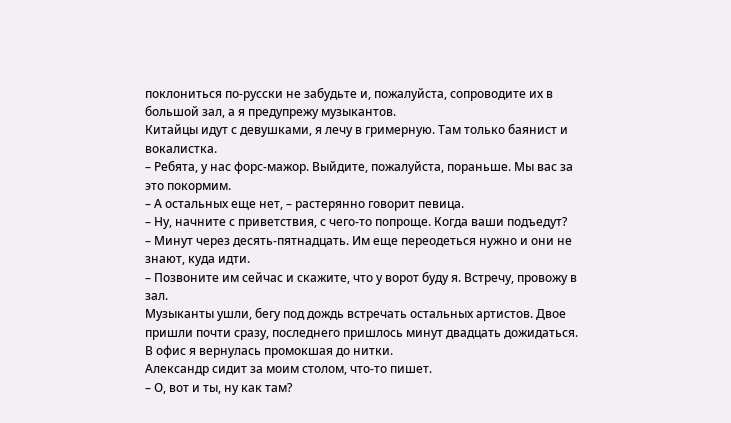поклониться по-русски не забудьте и, пожалуйста, сопроводите их в большой зал, а я предупрежу музыкантов.
Китайцы идут с девушками, я лечу в гримерную. Там только баянист и вокалистка.
– Ребята, у нас форс-мажор. Выйдите, пожалуйста, пораньше. Мы вас за это покормим.
– А остальных еще нет, – растерянно говорит певица.
– Ну, начните с приветствия, с чего-то попроще. Когда ваши подъедут?
– Минут через десять-пятнадцать. Им еще переодеться нужно и они не знают, куда идти.
– Позвоните им сейчас и скажите, что у ворот буду я. Встречу, провожу в зал.
Музыканты ушли, бегу под дождь встречать остальных артистов. Двое пришли почти сразу, последнего пришлось минут двадцать дожидаться. В офис я вернулась промокшая до нитки.
Александр сидит за моим столом, что-то пишет.
– О, вот и ты, ну как там?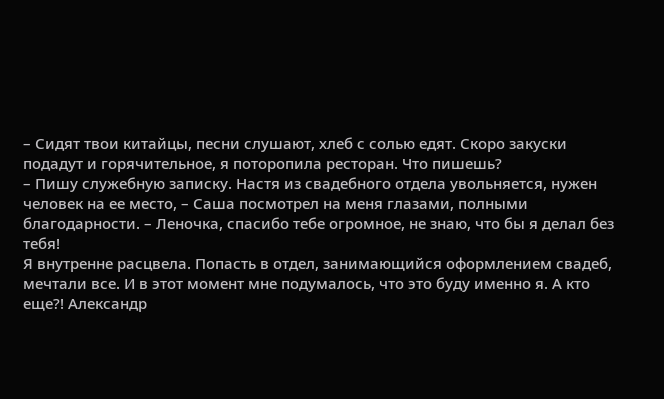– Сидят твои китайцы, песни слушают, хлеб с солью едят. Скоро закуски подадут и горячительное, я поторопила ресторан. Что пишешь?
– Пишу служебную записку. Настя из свадебного отдела увольняется, нужен человек на ее место, – Саша посмотрел на меня глазами, полными благодарности. – Леночка, спасибо тебе огромное, не знаю, что бы я делал без тебя!
Я внутренне расцвела. Попасть в отдел, занимающийся оформлением свадеб, мечтали все. И в этот момент мне подумалось, что это буду именно я. А кто еще?! Александр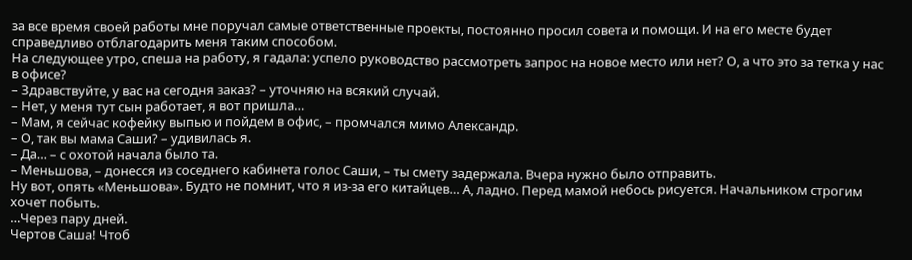за все время своей работы мне поручал самые ответственные проекты, постоянно просил совета и помощи. И на его месте будет справедливо отблагодарить меня таким способом.
На следующее утро, спеша на работу, я гадала: успело руководство рассмотреть запрос на новое место или нет? О, а что это за тетка у нас в офисе?
– Здравствуйте, у вас на сегодня заказ? – уточняю на всякий случай.
– Нет, у меня тут сын работает, я вот пришла…
– Мам, я сейчас кофейку выпью и пойдем в офис, – промчался мимо Александр.
– О, так вы мама Саши? – удивилась я.
– Да… – с охотой начала было та.
– Меньшова, – донесся из соседнего кабинета голос Саши, – ты смету задержала. Вчера нужно было отправить.
Ну вот, опять «Меньшова». Будто не помнит, что я из-за его китайцев… А, ладно. Перед мамой небось рисуется. Начальником строгим хочет побыть.
…Через пару дней.
Чертов Саша! Чтоб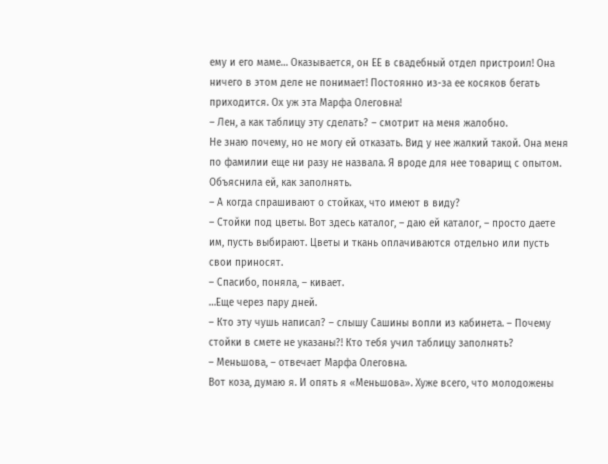ему и его маме… Оказывается, он ЕЕ в свадебный отдел пристроил! Она ничего в этом деле не понимает! Постоянно из-за ее косяков бегать приходится. Ох уж эта Марфа Олеговна!
– Лен, а как таблицу эту сделать? – смотрит на меня жалобно.
Не знаю почему, но не могу ей отказать. Вид у нее жалкий такой. Она меня по фамилии еще ни разу не назвала. Я вроде для нее товарищ с опытом. Объяснила ей, как заполнять.
– А когда спрашивают о стойках, что имеют в виду?
– Стойки под цветы. Вот здесь каталог, – даю ей каталог, – просто даете им, пусть выбирают. Цветы и ткань оплачиваются отдельно или пусть свои приносят.
– Спасибо, поняла, – кивает.
…Еще через пару дней.
– Кто эту чушь написал? – слышу Сашины вопли из кабинета. – Почему стойки в смете не указаны?! Кто тебя учил таблицу заполнять?
– Меньшова, – отвечает Марфа Олеговна.
Вот коза, думаю я. И опять я «Меньшова». Хуже всего, что молодожены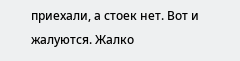приехали, а стоек нет. Вот и жалуются. Жалко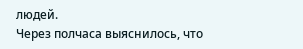людей.
Через полчаса выяснилось, что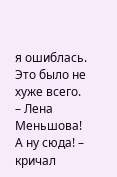я ошиблась. Это было не хуже всего.
– Лена Меньшова! А ну сюда! – кричал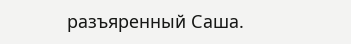разъяренный Саша.